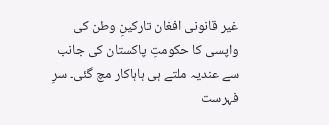غیر قانونی افغان تارکینِ وطن کی واپسی کا حکومتِ پاکستان کی جانب سے عندیہ ملتے ہی ہاہاکار مچ گئی۔ سرِ فہرست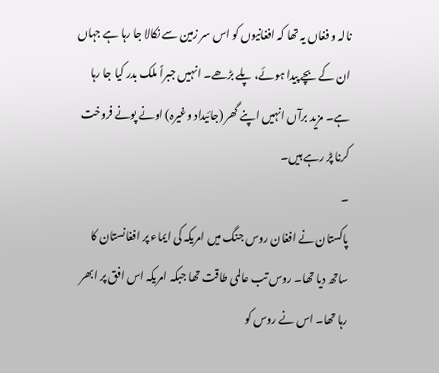نالہ و فغاں یہ تھا کہ افغانیوں کو اس سر زمین سے نکالا جا رہا ہے جہاں ان کے بچے پیدا ہوئے، پلے بڑھے۔ انہیں جبراً ملک بدر کیا جا رہا ہے۔ مزید برآں انہیں اپنے گھر (جائیداد وغیرہ) اونے پونے فروخت کرنا پڑ رہے ہیں۔
۔
پاکستان نے افغان روس جنگ میں امریکہ کی ایماء پر افغانستان کا ساتھ دیا تھا۔ روس تب عالمی طاقت تھا جبکہ امریکہ اس افق پر ابھر رہا تھا۔ اس نے روس کو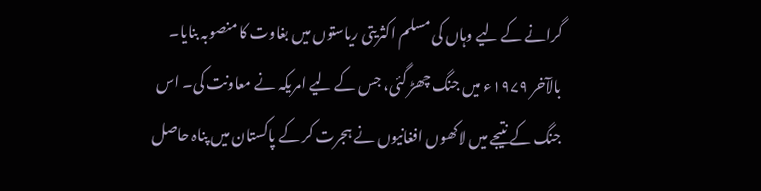گرانے کے لیے وہاں کی مسلم اکثریتی ریاستوں میں بغاوت کا منصوبہ بنایا۔ بالآخر ۱۹۷۹ء میں جنگ چھڑ گئی، جس کے لیے امریکہ نے معاونت کی۔ اس جنگ کے نتیجے میں لاکھوں افغانیوں نے ہجرت کر کے پاکستان میں پناہ حاصل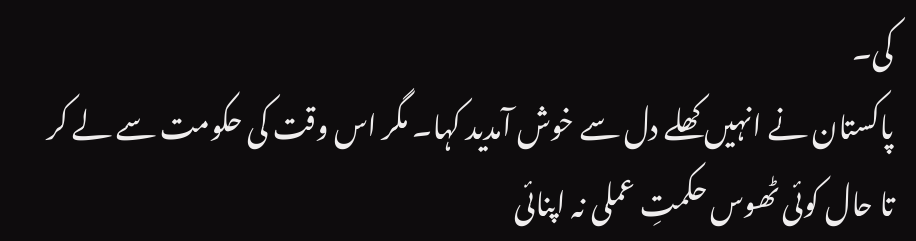کی۔
پاکستان نے انہیں کھلے دل سے خوش آمدید کہا۔ مگر اس وقت کی حکومت سے لے کر تا حال کوئی ٹھوس حکمتِ عملی نہ اپنائی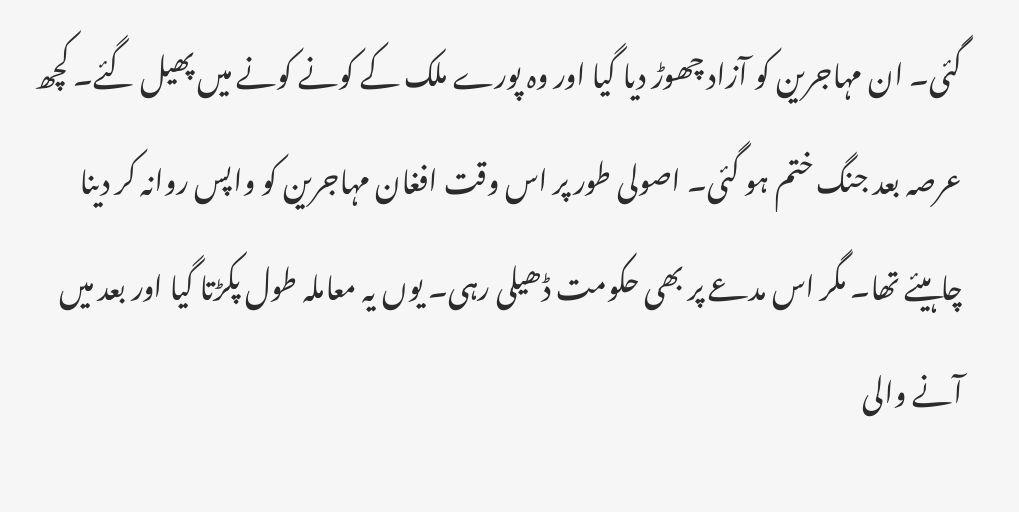گئی۔ ان مہاجرین کو آزاد چھوڑ دیا گیا اور وہ پورے ملک کے کونے کونے میں پھیل گئے۔ کچھ عرصہ بعد جنگ ختم ہو گئی۔ اصولی طور پر اس وقت افغان مہاجرین کو واپس روانہ کر دینا چاہیئے تھا۔ مگر اس مدعے پر بھی حکومت ڈھیلی رہی۔ یوں یہ معاملہ طول پکڑتا گیا اور بعد میں آنے والی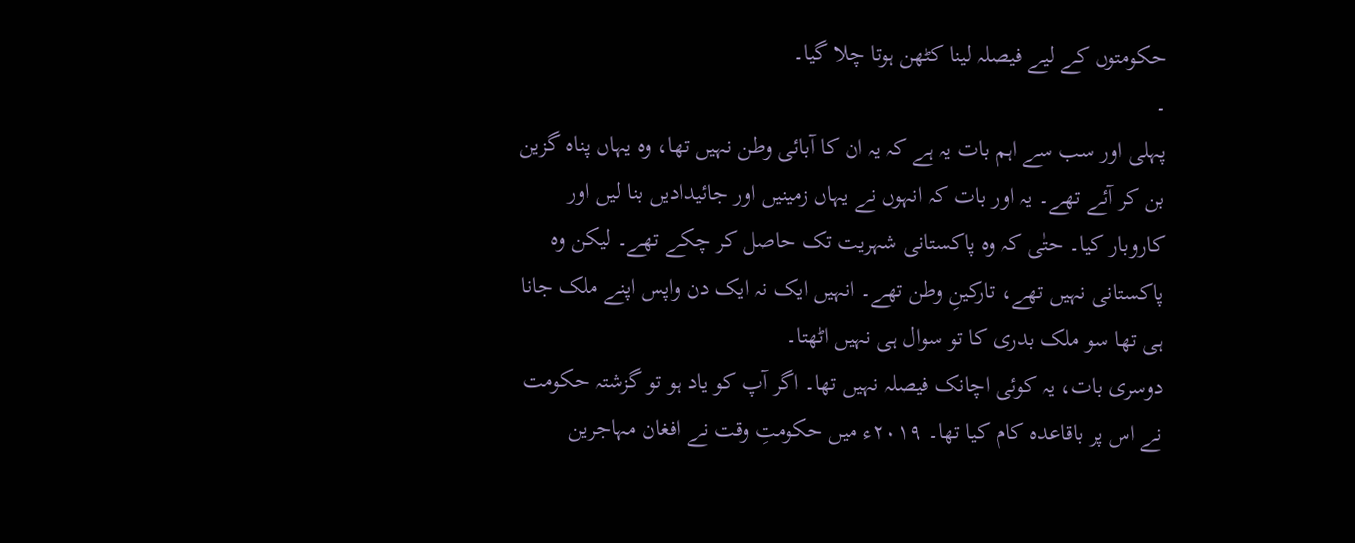حکومتوں کے لیے فیصلہ لینا کٹھن ہوتا چلا گیا۔
۔
پہلی اور سب سے اہم بات یہ ہے کہ یہ ان کا آبائی وطن نہیں تھا، وہ یہاں پناہ گزین بن کر آئے تھے۔ یہ اور بات کہ انہوں نے یہاں زمینیں اور جائیدادیں بنا لیں اور کاروبار کیا۔ حتٰی کہ وہ پاکستانی شہریت تک حاصل کر چکے تھے۔ لیکن وہ پاکستانی نہیں تھے، تارکینِ وطن تھے۔ انہیں ایک نہ ایک دن واپس اپنے ملک جانا ہی تھا سو ملک بدری کا تو سوال ہی نہیں اٹھتا۔
دوسری بات، یہ کوئی اچانک فیصلہ نہیں تھا۔ اگر آپ کو یاد ہو تو گزشتہ حکومت نے اس پر باقاعدہ کام کیا تھا۔ ۲۰۱۹ء میں حکومتِ وقت نے افغان مہاجرین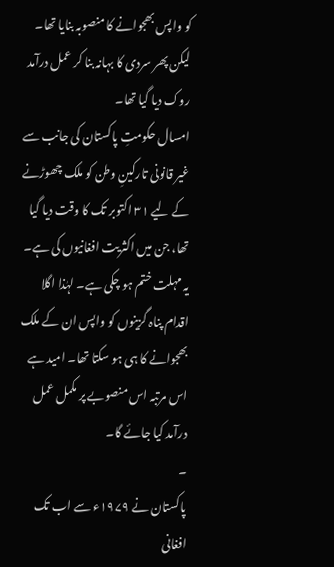کو واپس بھجوانے کا منصوبہ بنایا تھا۔ لیکن پھر سردی کا بہانہ بنا کر عمل درآمد روک دیا گیا تھا۔
امسال حکومتِ پاکستان کی جانب سے غیر قانونی تارکینِ وطن کو ملک چھوڑنے کے لیے ۳۱ اکتوبر تک کا وقت دیا گیا تھا، جن میں اکثریت افغانیوں کی ہے۔ یہ مہلت ختم ہو چکی ہے۔ لہٰذا اگلا اقدام پناہ گزینوں کو واپس ان کے ملک بھجوانے کا ہی ہو سکتا تھا۔ امید ہے اس مرتبہ اس منصوبے پر مکمل عمل درآمد کیا جائے گا۔
۔
پاکستان نے ۱۹۷۹ء سے اب تک افغانی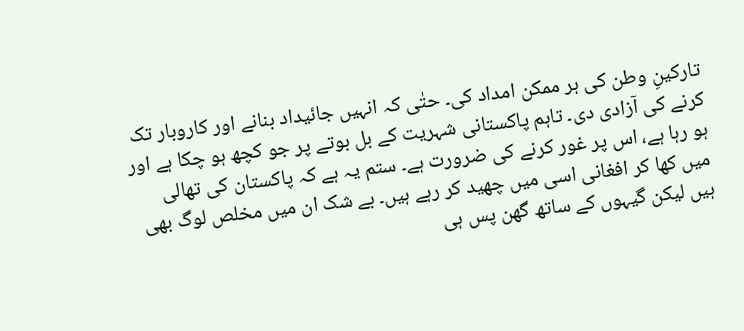تارکینِ وطن کی ہر ممکن امداد کی۔ حتٰی کہ انہیں جائیداد بنانے اور کاروبار تک کرنے کی آزادی دی۔ تاہم پاکستانی شہریت کے بل بوتے پر جو کچھ ہو چکا ہے اور ہو رہا ہے، اس پر غور کرنے کی ضرورت ہے۔ ستم یہ ہے کہ پاکستان کی تھالی میں کھا کر افغانی اسی میں چھید کر رہے ہیں۔ بے شک ان میں مخلص لوگ بھی ہیں لیکن گیہوں کے ساتھ گھن پس ہی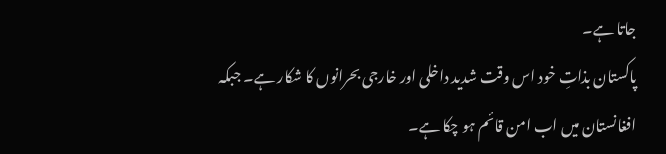جاتا ہے۔
پاکستان بذاتِ خود اس وقت شدید داخلی اور خارجی بحرانوں کا شکار ہے۔ جبکہ افغانستان میں اب امن قائم ہو چکا ہے۔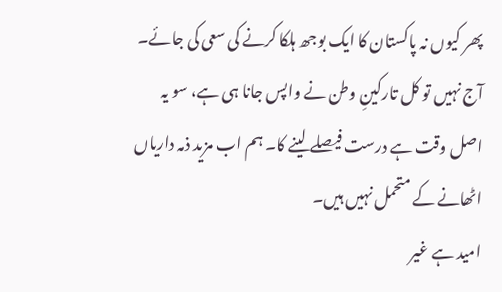پھر کیوں نہ پاکستان کا ایک بوجھ ہلکا کرنے کی سعی کی جائے۔ آج نہیں تو کل تارکینِ وطن نے واپس جانا ہی ہے، سو یہ اصل وقت ہے درست فیصلے لینے کا۔ ہم اب مزید ذمہ داریاں اٹھانے کے متحمل نہیں ہیں۔
امید ہے غیر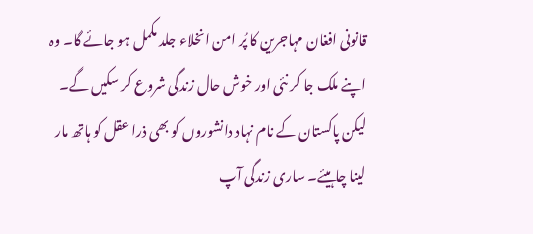قانونی افغان مہاجرین کا پُر امن انخلاء جلد مکمل ہو جائے گا۔ وہ اپنے ملک جا کر نئی اور خوش حال زندگی شروع کر سکیں گے۔ لیکن پاکستان کے نام نہاد دانشوروں کو بھی ذرا عقل کو ہاتھ مار لینا چاہیئے۔ ساری زندگی آپ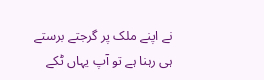نے اپنے ملک پر گرجتے برستے ہی رہنا ہے تو آپ یہاں ٹکے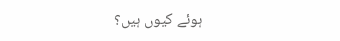ہوئے کیوں ہیں؟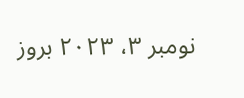نومبر ۳، ۲۰۲۳ بروز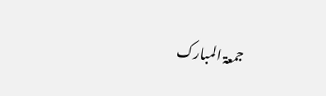جمعۃ المبارک